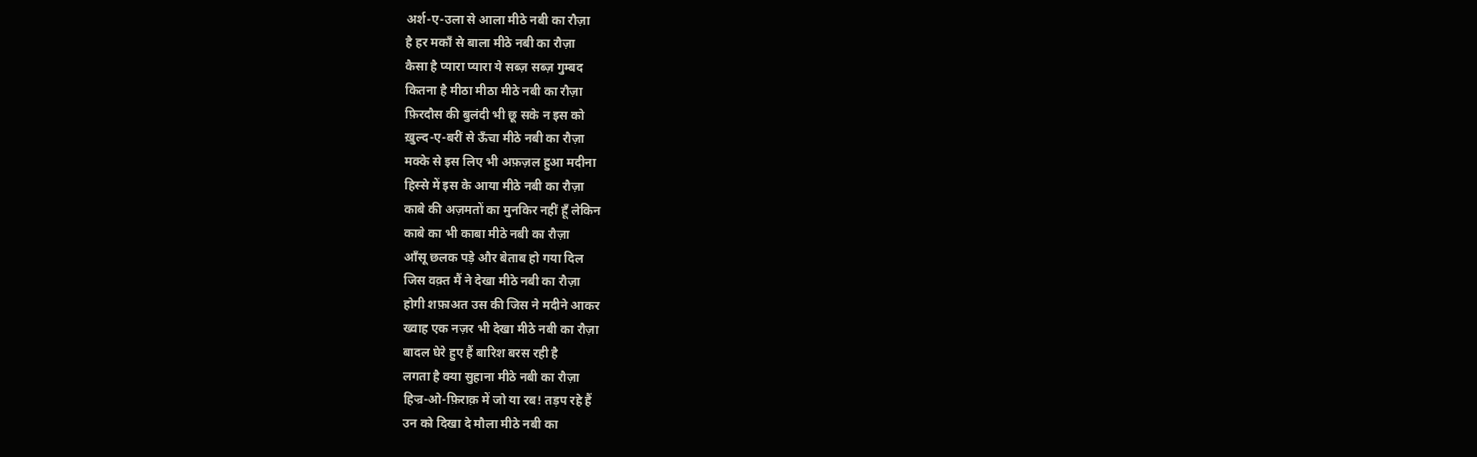अर्श-ए-उला से आला मीठे नबी का रौज़ा
है हर मकाँ से बाला मीठे नबी का रौज़ा
कैसा है प्यारा प्यारा ये सब्ज़ सब्ज़ गुम्बद
कितना है मीठा मीठा मीठे नबी का रौज़ा
फ़िरदौस की बुलंदी भी छू सके न इस को
ख़ुल्द-ए-बरीं से ऊँचा मीठे नबी का रौज़ा
मक्के से इस लिए भी अफ़ज़ल हुआ मदीना
हिस्से में इस के आया मीठे नबी का रौज़ा
काबे की अज़मतों का मुनकिर नहीं हूँ लेकिन
काबे का भी काबा मीठे नबी का रौज़ा
आँसू छलक पड़े और बेताब हो गया दिल
जिस वक़्त मैं ने देखा मीठे नबी का रौज़ा
होगी शफ़ाअत उस की जिस ने मदीने आकर
ख्वाह एक नज़र भी देखा मीठे नबी का रौज़ा
बादल घेरे हुए हैं बारिश बरस रही है
लगता है क्या सुहाना मीठे नबी का रौज़ा
हिज्र-ओ-फ़िराक़ में जो या रब! तड़प रहे हैं
उन को दिखा दे मौला मीठे नबी का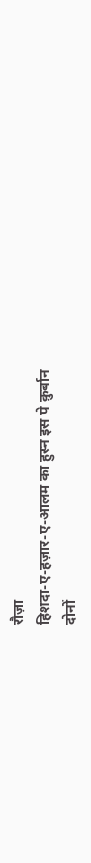रौज़ा
हिशदा-ए-हज़ार-ए-आलम का हुस्न इस पे क़ुर्बान
दोनों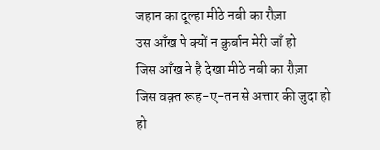जहान का दूल्हा मीठे नबी का रौज़ा
उस आँख पे क्यों न क़ुर्बान मेरी जाँ हो
जिस आँख ने है देखा मीठे नबी का रौज़ा
जिस वक़्त रूह-ए-तन से अत्तार की जुदा हो
हो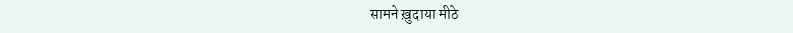सामने ख़ुदाया मीठे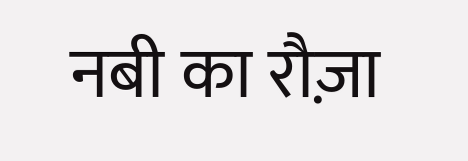नबी का रौज़ा